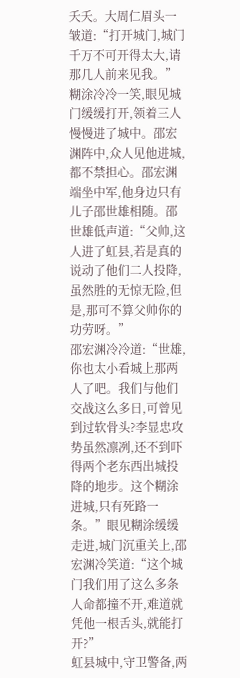夭夭。大周仁眉头一皱道:“打开城门,城门千万不可开得太大,请那几人前来见我。”
糊涂冷冷一笑,眼见城门缓缓打开,领着三人慢慢进了城中。邵宏渊阵中,众人见他进城,都不禁担心。邵宏渊端坐中军,他身边只有儿子邵世雄相随。邵世雄低声道:“父帅,这人进了虹县,若是真的说动了他们二人投降,虽然胜的无惊无险,但是,那可不算父帅你的功劳呀。”
邵宏渊冷冷道:“世雄,你也太小看城上那两人了吧。我们与他们交战这么多日,可曾见到过软骨头?李显忠攻势虽然凛冽,还不到吓得两个老东西出城投降的地步。这个糊涂进城,只有死路一条。”眼见糊涂缓缓走进,城门沉重关上,邵宏渊冷笑道:“这个城门我们用了这么多条人命都撞不开,难道就凭他一根舌头,就能打开?”
虹县城中,守卫警备,两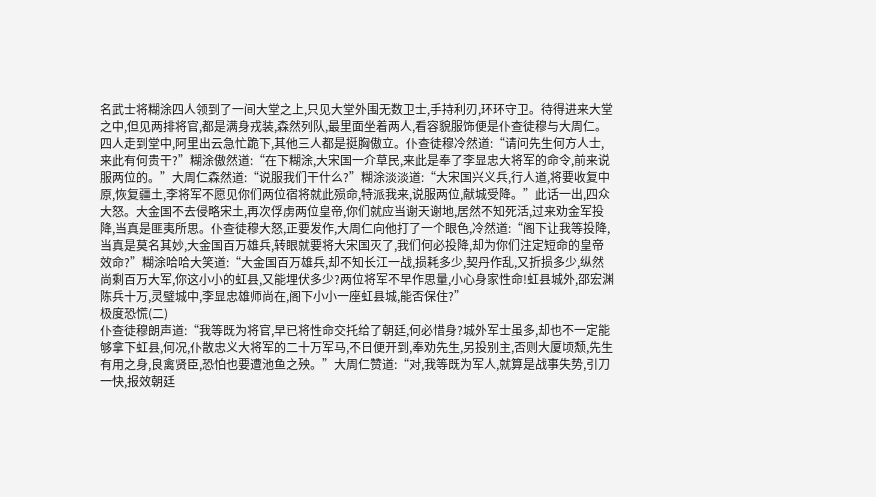名武士将糊涂四人领到了一间大堂之上,只见大堂外围无数卫士,手持利刃,环环守卫。待得进来大堂之中,但见两排将官,都是满身戎装,森然列队,最里面坐着两人,看容貌服饰便是仆查徒穆与大周仁。
四人走到堂中,阿里出云急忙跪下,其他三人都是挺胸傲立。仆查徒穆冷然道:“请问先生何方人士,来此有何贵干?”糊涂傲然道:“在下糊涂,大宋国一介草民,来此是奉了李显忠大将军的命令,前来说服两位的。”大周仁森然道:“说服我们干什么?”糊涂淡淡道:“大宋国兴义兵,行人道,将要收复中原,恢复疆土,李将军不愿见你们两位宿将就此殒命,特派我来,说服两位,献城受降。”此话一出,四众大怒。大金国不去侵略宋土,再次俘虏两位皇帝,你们就应当谢天谢地,居然不知死活,过来劝金军投降,当真是匪夷所思。仆查徒穆大怒,正要发作,大周仁向他打了一个眼色,冷然道:“阁下让我等投降,当真是莫名其妙,大金国百万雄兵,转眼就要将大宋国灭了,我们何必投降,却为你们注定短命的皇帝效命?”糊涂哈哈大笑道:“大金国百万雄兵,却不知长江一战,损耗多少,契丹作乱,又折损多少,纵然尚剩百万大军,你这小小的虹县,又能埋伏多少?两位将军不早作思量,小心身家性命!虹县城外,邵宏渊陈兵十万,灵璧城中,李显忠雄师尚在,阁下小小一座虹县城,能否保住?”
极度恐慌(二)
仆查徒穆朗声道:“我等既为将官,早已将性命交托给了朝廷,何必惜身?城外军士虽多,却也不一定能够拿下虹县,何况,仆散忠义大将军的二十万军马,不日便开到,奉劝先生,另投别主,否则大厦顷颓,先生有用之身,良禽贤臣,恐怕也要遭池鱼之殃。”大周仁赞道:“对,我等既为军人,就算是战事失势,引刀一快,报效朝廷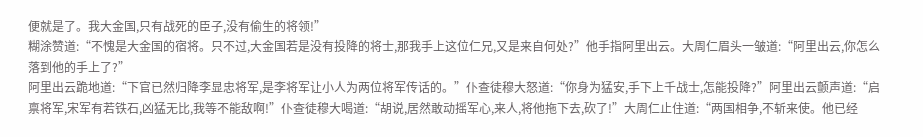便就是了。我大金国,只有战死的臣子,没有偷生的将领!”
糊涂赞道:“不愧是大金国的宿将。只不过,大金国若是没有投降的将士,那我手上这位仁兄,又是来自何处?”他手指阿里出云。大周仁眉头一皱道:“阿里出云,你怎么落到他的手上了?”
阿里出云跪地道:“下官已然归降李显忠将军,是李将军让小人为两位将军传话的。”仆查徒穆大怒道:“你身为猛安,手下上千战士,怎能投降?”阿里出云颤声道:“启禀将军,宋军有若铁石,凶猛无比,我等不能敌啊!”仆查徒穆大喝道:“胡说,居然敢动摇军心,来人,将他拖下去,砍了!”大周仁止住道:“两国相争,不斩来使。他已经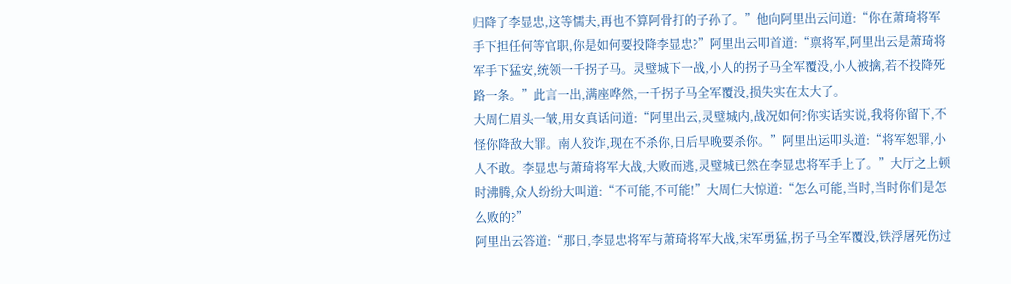归降了李显忠,这等懦夫,再也不算阿骨打的子孙了。”他向阿里出云问道:“你在萧琦将军手下担任何等官职,你是如何要投降李显忠?”阿里出云叩首道:“禀将军,阿里出云是萧琦将军手下猛安,统领一千拐子马。灵璧城下一战,小人的拐子马全军覆没,小人被擒,若不投降死路一条。”此言一出,满座哗然,一千拐子马全军覆没,损失实在太大了。
大周仁眉头一皱,用女真话问道:“阿里出云,灵璧城内,战况如何?你实话实说,我将你留下,不怪你降敌大罪。南人狡诈,现在不杀你,日后早晚要杀你。”阿里出运叩头道:“将军恕罪,小人不敢。李显忠与萧琦将军大战,大败而逃,灵璧城已然在李显忠将军手上了。”大厅之上顿时沸腾,众人纷纷大叫道:“不可能,不可能!”大周仁大惊道:“怎么可能,当时,当时你们是怎么败的?”
阿里出云答道:“那日,李显忠将军与萧琦将军大战,宋军勇猛,拐子马全军覆没,铁浮屠死伤过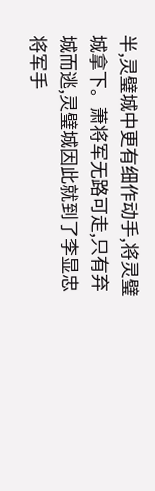半,灵璧城中更有细作动手,将灵璧城拿下。萧将军无路可走,只有弃城而逃,灵璧城因此就到了李显忠将军手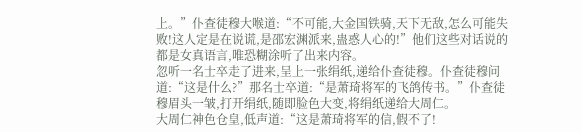上。”仆查徒穆大喉道:“不可能,大金国铁骑,天下无敌,怎么可能失败!这人定是在说谎,是邵宏渊派来,蛊惑人心的!”他们这些对话说的都是女真语言,唯恐糊涂听了出来内容。
忽听一名士卒走了进来,呈上一张绢纸,递给仆查徒穆。仆查徒穆问道:“这是什么?”那名士卒道:“是萧琦将军的飞鸽传书。”仆查徒穆眉头一皱,打开绢纸,随即脸色大变,将绢纸递给大周仁。
大周仁神色仓皇,低声道:“这是萧琦将军的信,假不了!